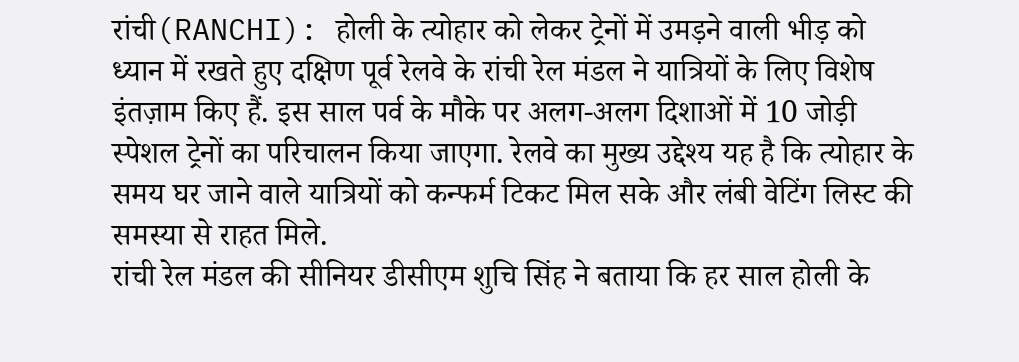रांची(RANCHI): होली के त्योहार को लेकर ट्रेनों में उमड़ने वाली भीड़ को ध्यान में रखते हुए दक्षिण पूर्व रेलवे के रांची रेल मंडल ने यात्रियों के लिए विशेष इंतज़ाम किए हैं. इस साल पर्व के मौके पर अलग-अलग दिशाओं में 10 जोड़ी स्पेशल ट्रेनों का परिचालन किया जाएगा. रेलवे का मुख्य उद्देश्य यह है कि त्योहार के समय घर जाने वाले यात्रियों को कन्फर्म टिकट मिल सके और लंबी वेटिंग लिस्ट की समस्या से राहत मिले.
रांची रेल मंडल की सीनियर डीसीएम शुचि सिंह ने बताया कि हर साल होली के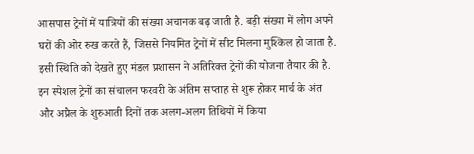आसपास ट्रेनों में यात्रियों की संख्या अचानक बढ़ जाती है. बड़ी संख्या में लोग अपने घरों की ओर रुख करते हैं, जिससे नियमित ट्रेनों में सीट मिलना मुश्किल हो जाता है. इसी स्थिति को देखते हुए मंडल प्रशासन ने अतिरिक्त ट्रेनों की योजना तैयार की है. इन स्पेशल ट्रेनों का संचालन फरवरी के अंतिम सप्ताह से शुरू होकर मार्च के अंत और अप्रैल के शुरुआती दिनों तक अलग-अलग तिथियों में किया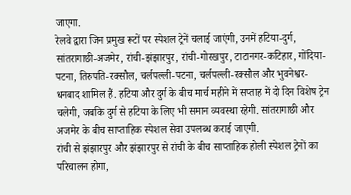जाएगा.
रेलवे द्वारा जिन प्रमुख रूटों पर स्पेशल ट्रेनें चलाई जाएंगी, उनमें हटिया-दुर्ग, सांतरागाछी-अजमेर, रांची-झंझारपुर, रांची-गोरखपुर, टाटानगर-कटिहार, गोंदिया-पटना, तिरुपति-रक्सौल, चर्लपल्ली-पटना, चर्लपल्ली-रक्सौल और भुवनेश्वर-धनबाद शामिल हैं. हटिया और दुर्ग के बीच मार्च महीने में सप्ताह में दो दिन विशेष ट्रेन चलेगी, जबकि दुर्ग से हटिया के लिए भी समान व्यवस्था रहेगी. सांतरागाछी और अजमेर के बीच साप्ताहिक स्पेशल सेवा उपलब्ध कराई जाएगी.
रांची से झंझारपुर और झंझारपुर से रांची के बीच साप्ताहिक होली स्पेशल ट्रेनों का परिचालन होगा,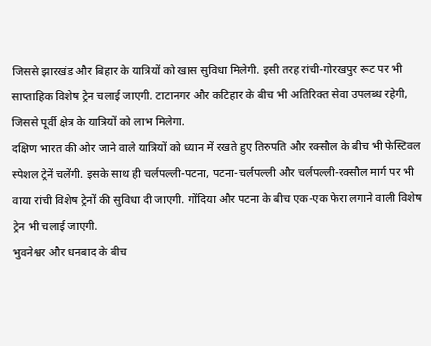जिससे झारखंड और बिहार के यात्रियों को खास सुविधा मिलेगी. इसी तरह रांची-गोरखपुर रूट पर भी साप्ताहिक विशेष ट्रेन चलाई जाएगी. टाटानगर और कटिहार के बीच भी अतिरिक्त सेवा उपलब्ध रहेगी, जिससे पूर्वी क्षेत्र के यात्रियों को लाभ मिलेगा.
दक्षिण भारत की ओर जाने वाले यात्रियों को ध्यान में रखते हुए तिरुपति और रक्सौल के बीच भी फेस्टिवल स्पेशल ट्रेनें चलेंगी. इसके साथ ही चर्लपल्ली-पटना, पटना-चर्लपल्ली और चर्लपल्ली-रक्सौल मार्ग पर भी वाया रांची विशेष ट्रेनों की सुविधा दी जाएगी. गोंदिया और पटना के बीच एक-एक फेरा लगाने वाली विशेष ट्रेन भी चलाई जाएगी.
भुवनेश्वर और धनबाद के बीच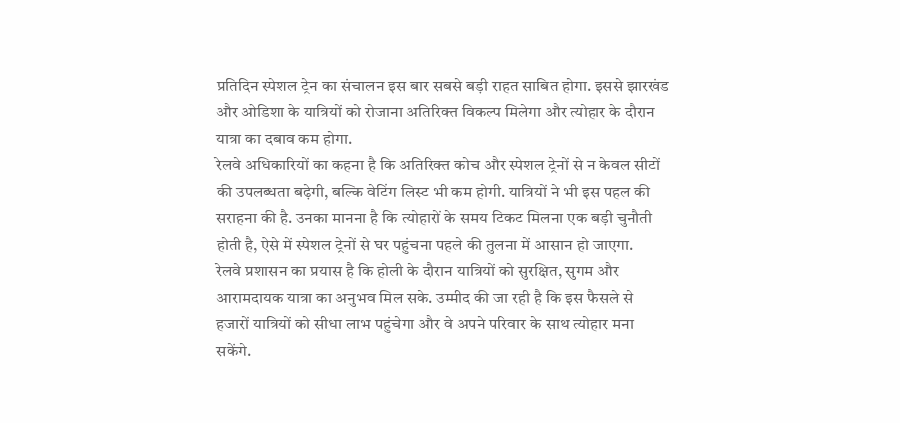प्रतिदिन स्पेशल ट्रेन का संचालन इस बार सबसे बड़ी राहत साबित होगा. इससे झारखंड और ओडिशा के यात्रियों को रोजाना अतिरिक्त विकल्प मिलेगा और त्योहार के दौरान यात्रा का दबाव कम होगा.
रेलवे अधिकारियों का कहना है कि अतिरिक्त कोच और स्पेशल ट्रेनों से न केवल सीटों की उपलब्धता बढ़ेगी, बल्कि वेटिंग लिस्ट भी कम होगी. यात्रियों ने भी इस पहल की सराहना की है. उनका मानना है कि त्योहारों के समय टिकट मिलना एक बड़ी चुनौती होती है, ऐसे में स्पेशल ट्रेनों से घर पहुंचना पहले की तुलना में आसान हो जाएगा.
रेलवे प्रशासन का प्रयास है कि होली के दौरान यात्रियों को सुरक्षित, सुगम और आरामदायक यात्रा का अनुभव मिल सके. उम्मीद की जा रही है कि इस फैसले से हजारों यात्रियों को सीधा लाभ पहुंचेगा और वे अपने परिवार के साथ त्योहार मना सकेंगे.